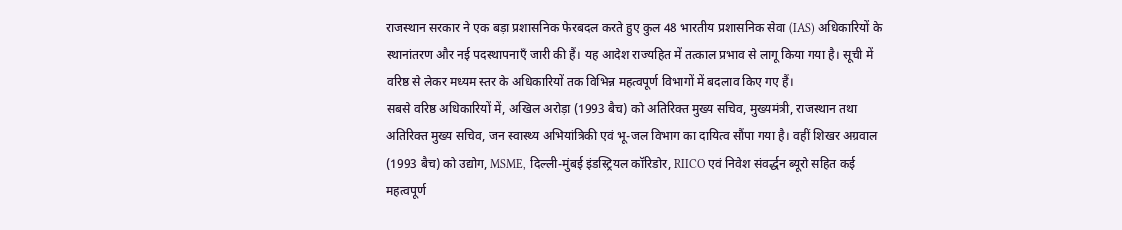राजस्थान सरकार ने एक बड़ा प्रशासनिक फेरबदल करते हुए कुल 48 भारतीय प्रशासनिक सेवा (IAS) अधिकारियों के स्थानांतरण और नई पदस्थापनाएँ जारी की हैं। यह आदेश राज्यहित में तत्काल प्रभाव से लागू किया गया है। सूची में वरिष्ठ से लेकर मध्यम स्तर के अधिकारियों तक विभिन्न महत्वपूर्ण विभागों में बदलाव किए गए हैं।
सबसे वरिष्ठ अधिकारियों में, अखिल अरोड़ा (1993 बैच) को अतिरिक्त मुख्य सचिव, मुख्यमंत्री, राजस्थान तथा अतिरिक्त मुख्य सचिव, जन स्वास्थ्य अभियांत्रिकी एवं भू-जल विभाग का दायित्व सौंपा गया है। वहीं शिखर अग्रवाल (1993 बैच) को उद्योग, MSME, दिल्ली-मुंबई इंडस्ट्रियल कॉरिडोर, RIICO एवं निवेश संवर्द्धन ब्यूरो सहित कई महत्वपूर्ण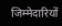जिम्मेदारियों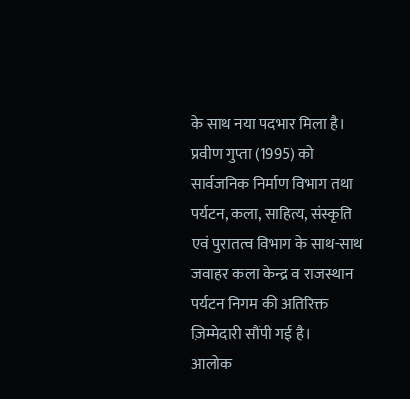के साथ नया पदभार मिला है। प्रवीण गुप्ता (1995) को सार्वजनिक निर्माण विभाग तथा पर्यटन, कला, साहित्य, संस्कृति एवं पुरातत्व विभाग के साथ-साथ जवाहर कला केन्द्र व राजस्थान पर्यटन निगम की अतिरिक्त ज़िम्मेदारी सौंपी गई है।
आलोक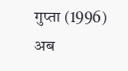गुप्ता (1996) अब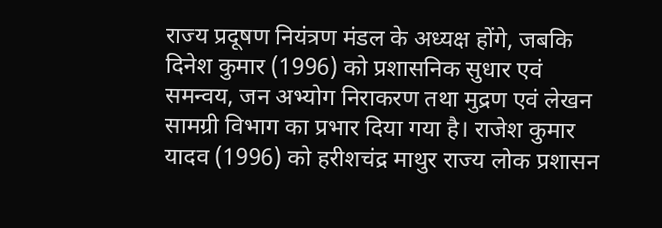राज्य प्रदूषण नियंत्रण मंडल के अध्यक्ष होंगे, जबकि दिनेश कुमार (1996) को प्रशासनिक सुधार एवं समन्वय, जन अभ्योग निराकरण तथा मुद्रण एवं लेखन सामग्री विभाग का प्रभार दिया गया है। राजेश कुमार यादव (1996) को हरीशचंद्र माथुर राज्य लोक प्रशासन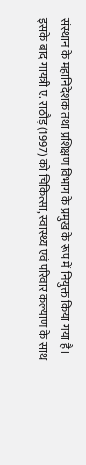संस्थान के महानिदेशक तथा प्रशिक्षण विभाग के प्रमुख के रूप में नियुक्त किया गया है।
इसके बाद गायत्री ए. राठौड़ (1997) को चिकित्सा, स्वास्थ्य एवं परिवार कल्याण के साथ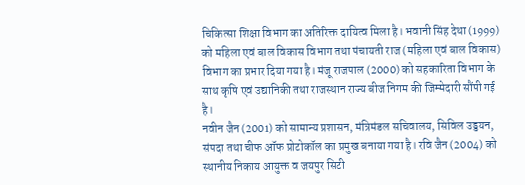चिकित्सा शिक्षा विभाग का अतिरिक्त दायित्व मिला है। भवानी सिंह देथा (1999) को महिला एवं बाल विकास विभाग तथा पंचायती राज (महिला एवं बाल विकास) विभाग का प्रभार दिया गया है। मंजू राजपाल (2000) को सहकारिता विभाग के साथ कृषि एवं उद्यानिकी तथा राजस्थान राज्य बीज निगम की जिम्मेदारी सौंपी गई है।
नवीन जैन (2001) को सामान्य प्रशासन, मंत्रिमंडल सचिवालय, सिविल उड्डयन, संपदा तथा चीफ ऑफ प्रोटोकॉल का प्रमुख बनाया गया है। रवि जैन (2004) को स्थानीय निकाय आयुक्त व जयपुर सिटी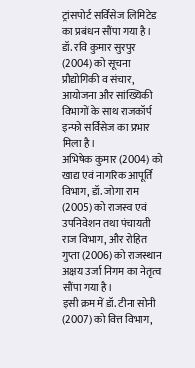ट्रांसपोर्ट सर्विसेज लिमिटेड का प्रबंधन सौंपा गया है। डॉ. रवि कुमार सुरपुर (2004) को सूचना प्रौद्योगिकी व संचार, आयोजना और सांख्यिकी विभागों के साथ राजकॉर्प इन्फो सर्विसेज का प्रभार मिला है।
अभिषेक कुमार (2004) को खाद्य एवं नागरिक आपूर्ति विभाग, डॉ. जोगा राम (2005) को राजस्व एवं उपनिवेशन तथा पंचायती राज विभाग, और रोहित गुप्ता (2006) को राजस्थान अक्षय उर्जा निगम का नेतृत्व सौंपा गया है।
इसी क्रम में डॉ. टीना सोनी (2007) को वित्त विभाग,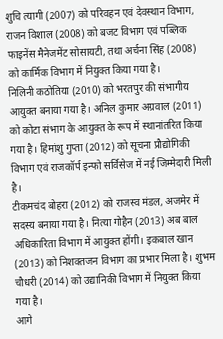शुचि त्यागी (2007) को परिवहन एवं देवस्थान विभाग, राजन विशाल (2008) को बजट विभाग एवं पब्लिक फाइनेंस मैनेजमेंट सोसायटी, तथा अर्चना सिंह (2008) को कार्मिक विभाग में नियुक्त किया गया है।
निलिनी कठोतिया (2010) को भरतपुर की संभागीय आयुक्त बनाया गया है। अनिल कुमार अग्रवाल (2011) को कोटा संभाग के आयुक्त के रूप में स्थानांतरित किया गया है। हिमांशु गुप्ता (2012) को सूचना प्रौद्योगिकी विभाग एवं राजकॉर्प इन्फो सर्विसेज में नई जिम्मेदारी मिली है।
टीकमचंद बोहरा (2012) को राजस्व मंडल, अजमेर में सदस्य बनाया गया है। नित्या गोहैन (2013) अब बाल अधिकारिता विभाग में आयुक्त होंगी। इकबाल खान (2013) को निशक्तजन विभाग का प्रभार मिला है। शुभम चौधरी (2014) को उद्यानिकी विभाग में नियुक्त किया गया है।
आगे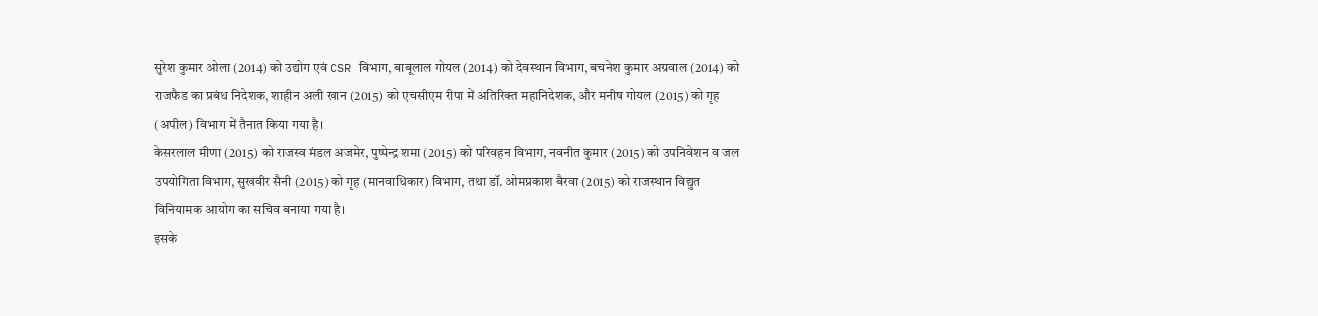सुरेश कुमार ओला (2014) को उद्योग एवं CSR विभाग, बाबूलाल गोयल (2014) को देवस्थान विभाग, बचनेश कुमार अग्रवाल (2014) को राजफैड का प्रबंध निदेशक, शाहीन अली खान (2015) को एचसीएम रीपा में अतिरिक्त महानिदेशक, और मनीष गोयल (2015) को गृह (अपील) विभाग में तैनात किया गया है।
केसरलाल मीणा (2015) को राजस्व मंडल अजमेर, पुष्पेन्द्र शमा (2015) को परिवहन विभाग, नवनीत कुमार (2015) को उपनिवेशन व जल उपयोगिता विभाग, सुखवीर सैनी (2015) को गृह (मानवाधिकार) विभाग, तथा डॉ. ओमप्रकाश बैरवा (2015) को राजस्थान विद्युत विनियामक आयोग का सचिव बनाया गया है।
इसके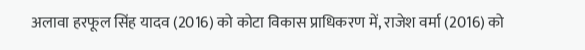अलावा हरफूल सिंह यादव (2016) को कोटा विकास प्राधिकरण में, राजेश वर्मा (2016) को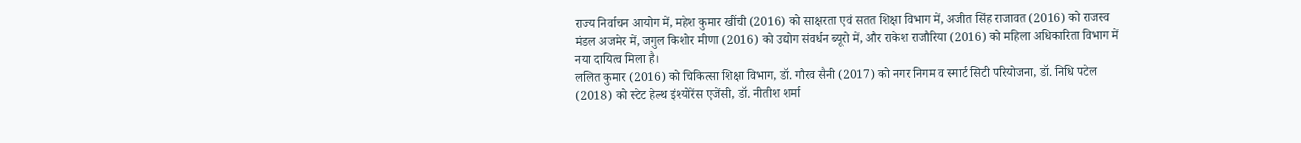राज्य निर्वाचन आयोग में, महेश कुमार खींची (2016) को साक्षरता एवं सतत शिक्षा विभाग में, अजीत सिंह राजावत (2016) को राजस्व मंडल अजमेर में, जगुल किशोर मीणा (2016) को उद्योग संवर्धन ब्यूरो में, और राकेश राजौरिया (2016) को महिला अधिकारिता विभाग में नया दायित्व मिला है।
ललित कुमार (2016) को चिकित्सा शिक्षा विभाग, डॉ. गौरव सैनी (2017) को नगर निगम व स्मार्ट सिटी परियोजना, डॉ. निधि पटेल (2018) को स्टेट हेल्थ इंश्योरेंस एजेंसी, डॉ. नीतीश शर्मा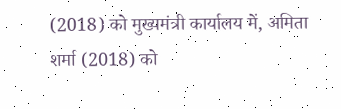(2018) को मुख्यमंत्री कार्यालय में, अमिता शर्मा (2018) को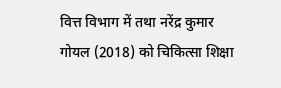वित्त विभाग में तथा नरेंद्र कुमार गोयल (2018) को चिकित्सा शिक्षा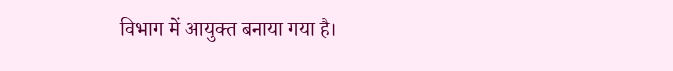विभाग में आयुक्त बनाया गया है।